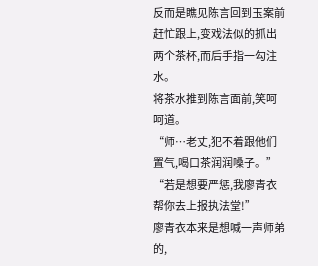反而是瞧见陈言回到玉案前赶忙跟上,变戏法似的抓出两个茶杯,而后手指一勾注水。
将茶水推到陈言面前,笑呵呵道。
“师…老丈,犯不着跟他们置气,喝口茶润润嗓子。”
“若是想要严惩,我廖青衣帮你去上报执法堂!”
廖青衣本来是想喊一声师弟的,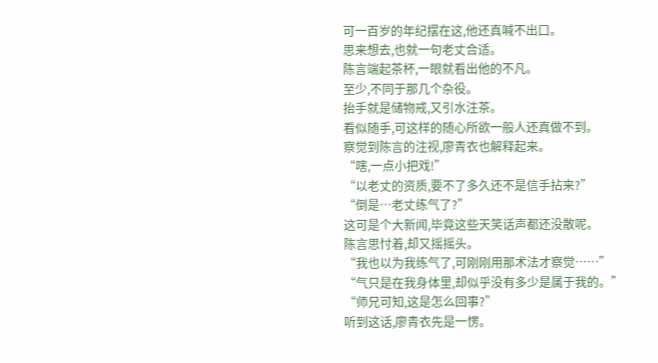可一百岁的年纪摆在这,他还真喊不出口。
思来想去,也就一句老丈合适。
陈言端起茶杯,一眼就看出他的不凡。
至少,不同于那几个杂役。
抬手就是储物戒,又引水注茶。
看似随手,可这样的随心所欲一般人还真做不到。
察觉到陈言的注视,廖青衣也解释起来。
“嗐,一点小把戏!”
“以老丈的资质,要不了多久还不是信手拈来?”
“倒是…老丈练气了?”
这可是个大新闻,毕竟这些天笑话声都还没散呢。
陈言思忖着,却又摇摇头。
“我也以为我练气了,可刚刚用那术法才察觉……”
“气只是在我身体里,却似乎没有多少是属于我的。”
“师兄可知,这是怎么回事?”
听到这话,廖青衣先是一愣。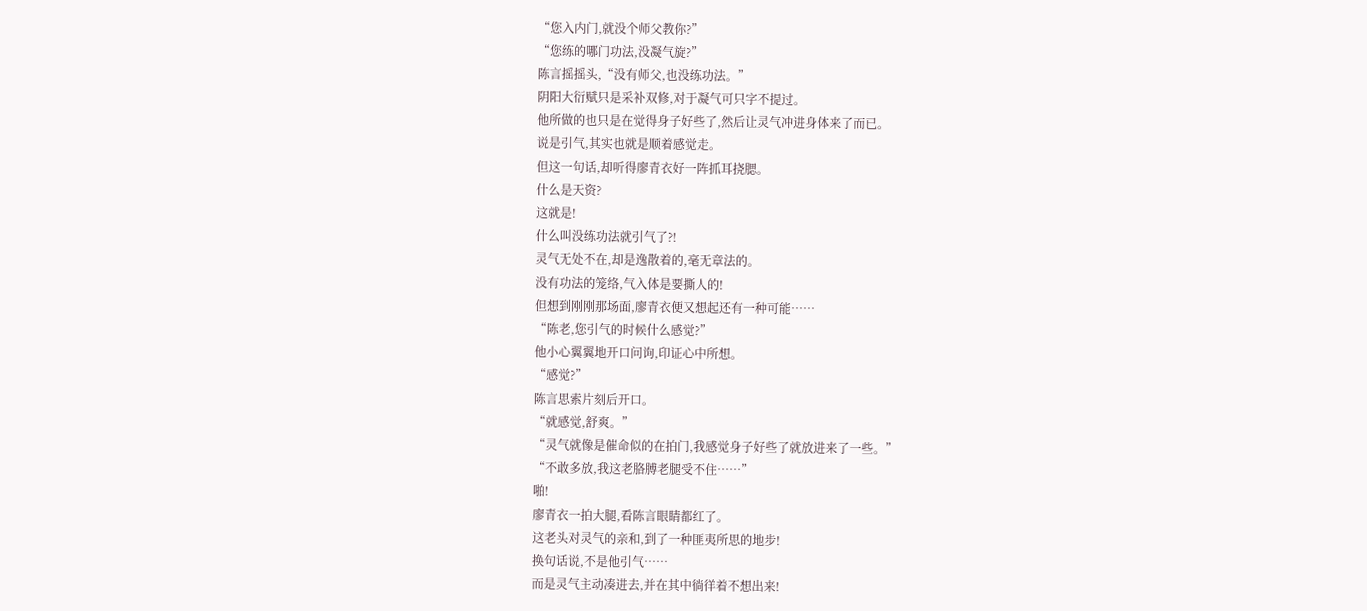“您入内门,就没个师父教你?”
“您练的哪门功法,没凝气旋?”
陈言摇摇头,“没有师父,也没练功法。”
阴阳大衍赋只是采补双修,对于凝气可只字不提过。
他所做的也只是在觉得身子好些了,然后让灵气冲进身体来了而已。
说是引气,其实也就是顺着感觉走。
但这一句话,却听得廖青衣好一阵抓耳挠腮。
什么是天资?
这就是!
什么叫没练功法就引气了?!
灵气无处不在,却是逸散着的,毫无章法的。
没有功法的笼络,气入体是要撕人的!
但想到刚刚那场面,廖青衣便又想起还有一种可能……
“陈老,您引气的时候什么感觉?”
他小心翼翼地开口问询,印证心中所想。
“感觉?”
陈言思索片刻后开口。
“就感觉,舒爽。”
“灵气就像是催命似的在拍门,我感觉身子好些了就放进来了一些。”
“不敢多放,我这老胳膊老腿受不住……”
啪!
廖青衣一拍大腿,看陈言眼睛都红了。
这老头对灵气的亲和,到了一种匪夷所思的地步!
换句话说,不是他引气……
而是灵气主动凑进去,并在其中徜徉着不想出来!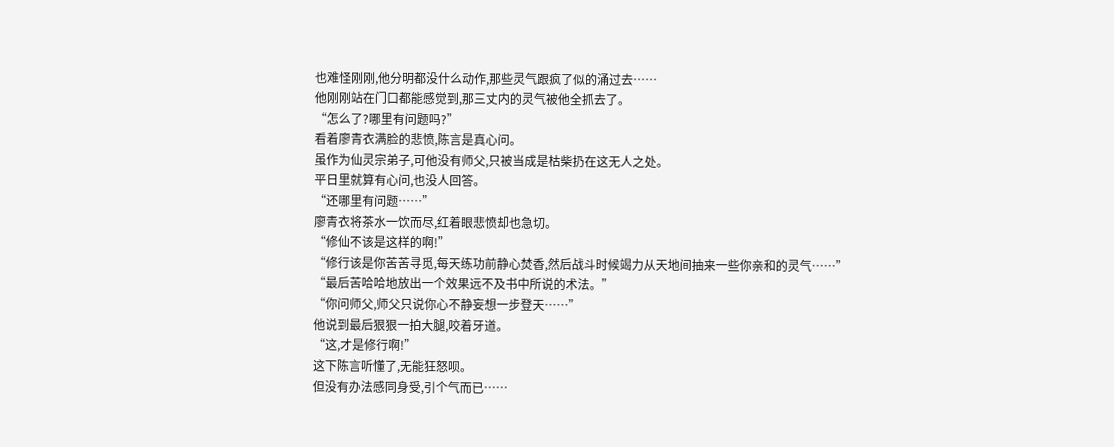也难怪刚刚,他分明都没什么动作,那些灵气跟疯了似的涌过去……
他刚刚站在门口都能感觉到,那三丈内的灵气被他全抓去了。
“怎么了?哪里有问题吗?”
看着廖青衣满脸的悲愤,陈言是真心问。
虽作为仙灵宗弟子,可他没有师父,只被当成是枯柴扔在这无人之处。
平日里就算有心问,也没人回答。
“还哪里有问题……”
廖青衣将茶水一饮而尽,红着眼悲愤却也急切。
“修仙不该是这样的啊!”
“修行该是你苦苦寻觅,每天练功前静心焚香,然后战斗时候竭力从天地间抽来一些你亲和的灵气……”
“最后苦哈哈地放出一个效果远不及书中所说的术法。”
“你问师父,师父只说你心不静妄想一步登天……”
他说到最后狠狠一拍大腿,咬着牙道。
“这,才是修行啊!”
这下陈言听懂了,无能狂怒呗。
但没有办法感同身受,引个气而已……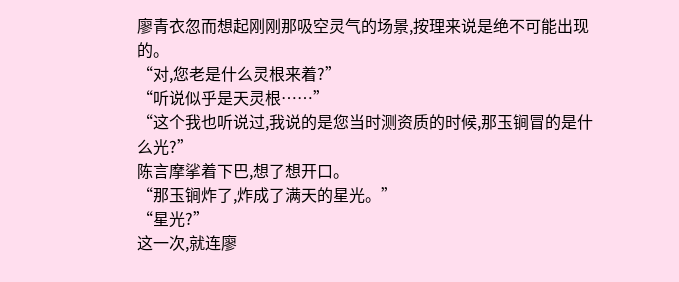廖青衣忽而想起刚刚那吸空灵气的场景,按理来说是绝不可能出现的。
“对,您老是什么灵根来着?”
“听说似乎是天灵根……”
“这个我也听说过,我说的是您当时测资质的时候,那玉锏冒的是什么光?”
陈言摩挲着下巴,想了想开口。
“那玉锏炸了,炸成了满天的星光。”
“星光?”
这一次,就连廖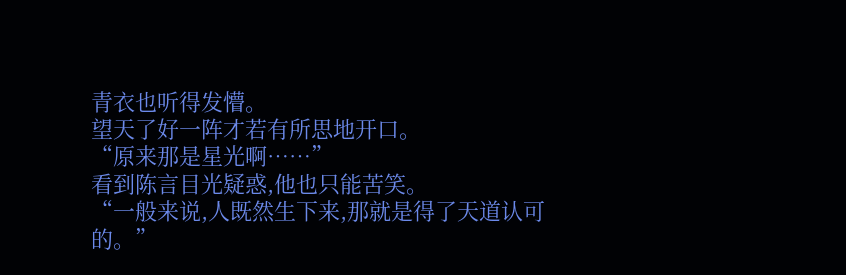青衣也听得发懵。
望天了好一阵才若有所思地开口。
“原来那是星光啊……”
看到陈言目光疑惑,他也只能苦笑。
“一般来说,人既然生下来,那就是得了天道认可的。”